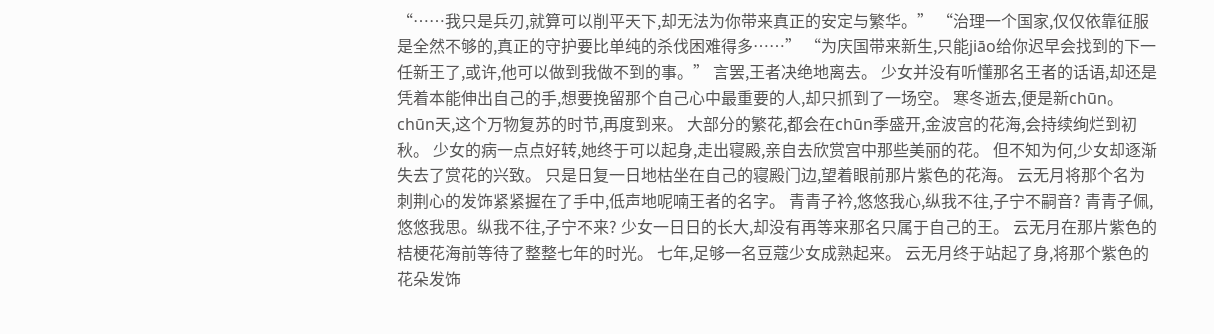“……我只是兵刃,就算可以削平天下,却无法为你带来真正的安定与繁华。” “治理一个国家,仅仅依靠征服是全然不够的,真正的守护要比单纯的杀伐困难得多……” “为庆国带来新生,只能jiāo给你迟早会找到的下一任新王了,或许,他可以做到我做不到的事。” 言罢,王者决绝地离去。 少女并没有听懂那名王者的话语,却还是凭着本能伸出自己的手,想要挽留那个自己心中最重要的人,却只抓到了一场空。 寒冬逝去,便是新chūn。 chūn天,这个万物复苏的时节,再度到来。 大部分的繁花,都会在chūn季盛开,金波宫的花海,会持续绚烂到初秋。 少女的病一点点好转,她终于可以起身,走出寝殿,亲自去欣赏宫中那些美丽的花。 但不知为何,少女却逐渐失去了赏花的兴致。 只是日复一日地枯坐在自己的寝殿门边,望着眼前那片紫色的花海。 云无月将那个名为刺荆心的发饰紧紧握在了手中,低声地呢喃王者的名字。 青青子衿,悠悠我心,纵我不往,子宁不嗣音? 青青子佩,悠悠我思。纵我不往,子宁不来? 少女一日日的长大,却没有再等来那名只属于自己的王。 云无月在那片紫色的桔梗花海前等待了整整七年的时光。 七年,足够一名豆蔻少女成熟起来。 云无月终于站起了身,将那个紫色的花朵发饰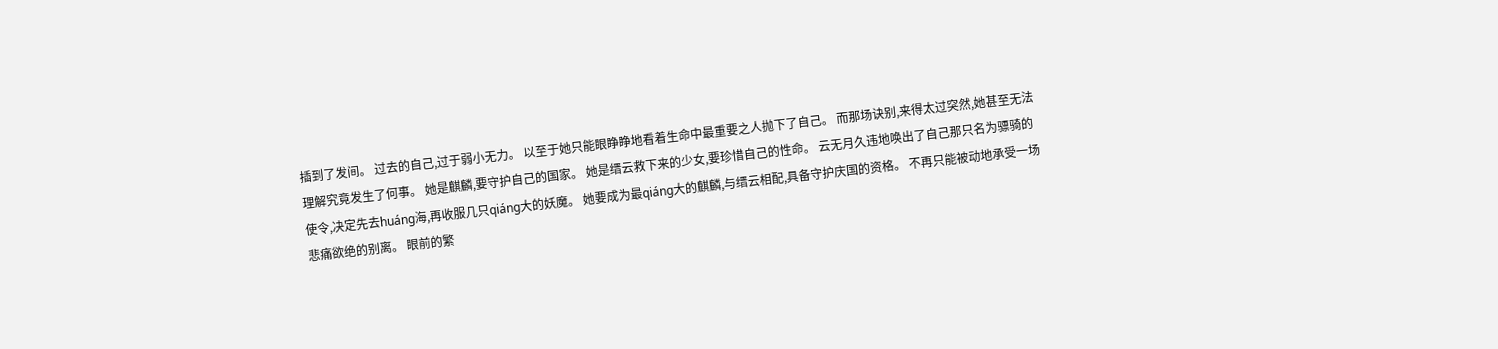插到了发间。 过去的自己,过于弱小无力。 以至于她只能眼睁睁地看着生命中最重要之人抛下了自己。 而那场诀别,来得太过突然,她甚至无法理解究竟发生了何事。 她是麒麟,要守护自己的国家。 她是缙云救下来的少女,要珍惜自己的性命。 云无月久违地唤出了自己那只名为骠骑的使令,决定先去huáng海,再收服几只qiáng大的妖魔。 她要成为最qiáng大的麒麟,与缙云相配,具备守护庆国的资格。 不再只能被动地承受一场悲痛欲绝的别离。 眼前的繁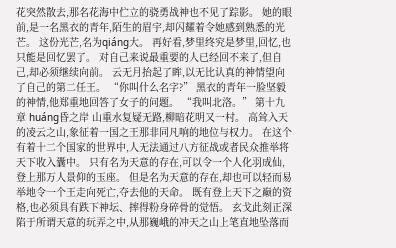花突然散去,那名花海中伫立的骁勇战神也不见了踪影。 她的眼前,是一名黑衣的青年,陌生的眉宇,却闪耀着令她感到熟悉的光芒。 这份光芒,名为qiáng大。 再好看,梦里终究是梦里,回忆,也只能是回忆罢了。 对自己来说最重要的人已经回不来了,但自己,却必须继续向前。 云无月抬起了眸,以无比认真的神情望向了自己的第二任王。 “你叫什么名字?” 黑衣的青年一脸坚毅的神情,他郑重地回答了女子的问题。 “我叫北洛。” 第十九章 huáng昏之岸 山重水复疑无路,柳暗花明又一村。 高耸入天的凌云之山,象征着一国之王那非同凡响的地位与权力。 在这个有着十二个国家的世界中,人无法通过八方征战或者民众推举将天下收入囊中。 只有名为天意的存在,可以令一个人化羽成仙,登上那万人景仰的玉座。 但是名为天意的存在,却也可以轻而易举地令一个王走向死亡,夺去他的天命。 既有登上天下之巅的资格,也必须具有跌下神坛、摔得粉身碎骨的觉悟。 玄戈此刻正深陷于所谓天意的玩弄之中,从那巍峨的冲天之山上笔直地坠落而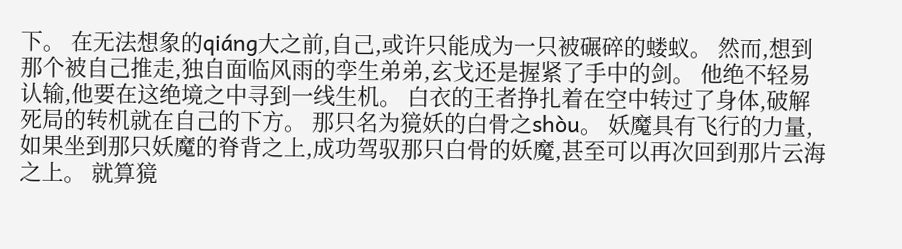下。 在无法想象的qiáng大之前,自己,或许只能成为一只被碾碎的蝼蚁。 然而,想到那个被自己推走,独自面临风雨的孪生弟弟,玄戈还是握紧了手中的剑。 他绝不轻易认输,他要在这绝境之中寻到一线生机。 白衣的王者挣扎着在空中转过了身体,破解死局的转机就在自己的下方。 那只名为獍妖的白骨之shòu。 妖魔具有飞行的力量,如果坐到那只妖魔的脊背之上,成功驾驭那只白骨的妖魔,甚至可以再次回到那片云海之上。 就算獍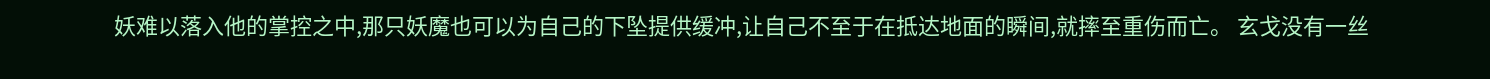妖难以落入他的掌控之中,那只妖魔也可以为自己的下坠提供缓冲,让自己不至于在抵达地面的瞬间,就摔至重伤而亡。 玄戈没有一丝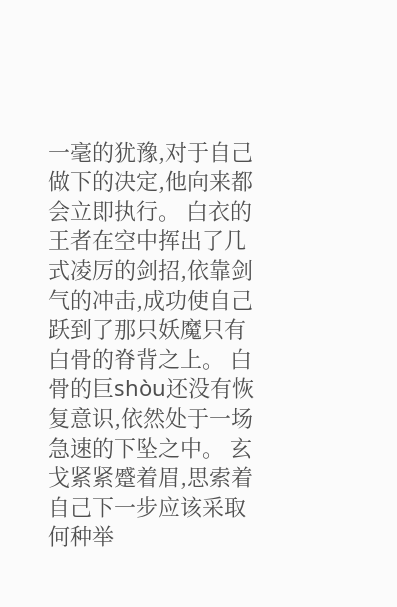一毫的犹豫,对于自己做下的决定,他向来都会立即执行。 白衣的王者在空中挥出了几式凌厉的剑招,依靠剑气的冲击,成功使自己跃到了那只妖魔只有白骨的脊背之上。 白骨的巨shòu还没有恢复意识,依然处于一场急速的下坠之中。 玄戈紧紧蹙着眉,思索着自己下一步应该采取何种举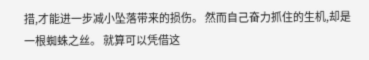措,才能进一步减小坠落带来的损伤。 然而自己奋力抓住的生机,却是一根蜘蛛之丝。 就算可以凭借这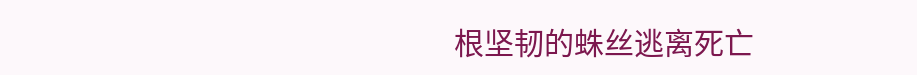根坚韧的蛛丝逃离死亡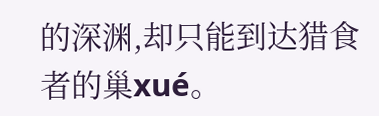的深渊,却只能到达猎食者的巢xué。